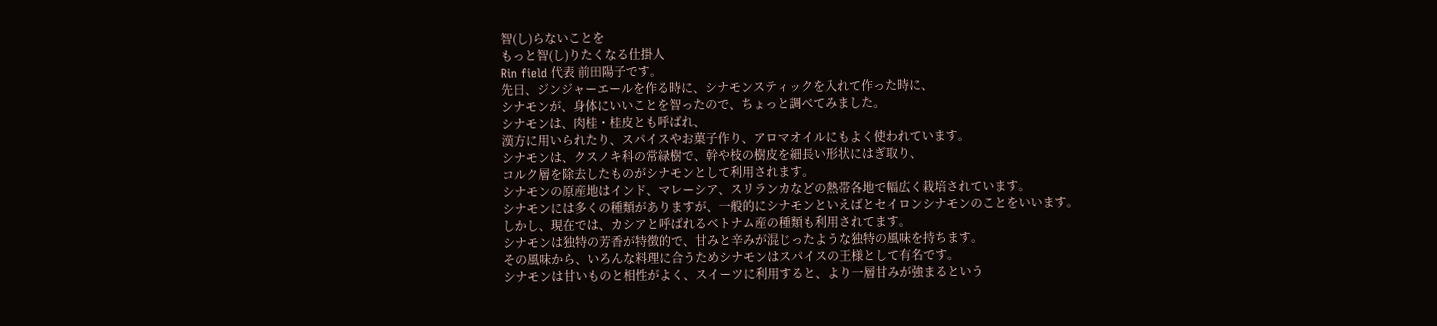智(し)らないことを
もっと智(し)りたくなる仕掛人
Rin field 代表 前田陽子です。
先日、ジンジャーエールを作る時に、シナモンスティックを入れて作った時に、
シナモンが、身体にいいことを智ったので、ちょっと調べてみました。
シナモンは、肉桂・桂皮とも呼ばれ、
漢方に用いられたり、スパイスやお菓子作り、アロマオイルにもよく使われています。
シナモンは、クスノキ科の常緑樹で、幹や枝の樹皮を細長い形状にはぎ取り、
コルク層を除去したものがシナモンとして利用されます。
シナモンの原産地はインド、マレーシア、スリランカなどの熱帯各地で幅広く栽培されています。
シナモンには多くの種類がありますが、一般的にシナモンといえばとセイロンシナモンのことをいいます。
しかし、現在では、カシアと呼ばれるベトナム産の種類も利用されてます。
シナモンは独特の芳香が特徴的で、甘みと辛みが混じったような独特の風味を持ちます。
その風味から、いろんな料理に合うためシナモンはスパイスの王様として有名です。
シナモンは甘いものと相性がよく、スイーツに利用すると、より一層甘みが強まるという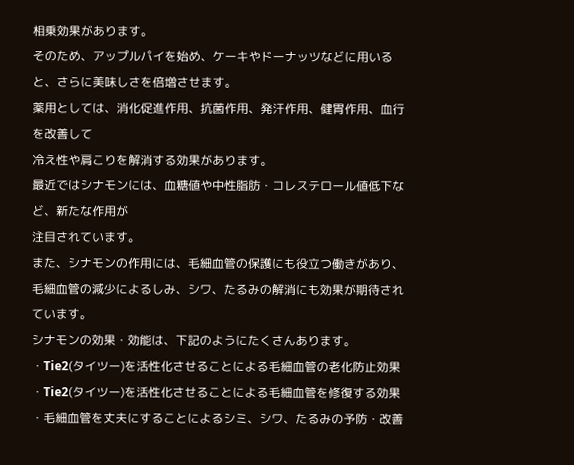相乗効果があります。
そのため、アップルパイを始め、ケーキやドーナッツなどに用いると、さらに美味しさを倍増させます。
薬用としては、消化促進作用、抗菌作用、発汗作用、健胃作用、血行を改善して
冷え性や肩こりを解消する効果があります。
最近ではシナモンには、血糖値や中性脂肪・コレステロール値低下など、新たな作用が
注目されています。
また、シナモンの作用には、毛細血管の保護にも役立つ働きがあり、
毛細血管の減少によるしみ、シワ、たるみの解消にも効果が期待されています。
シナモンの効果・効能は、下記のようにたくさんあります。
・Tie2(タイツー)を活性化させることによる毛細血管の老化防止効果
・Tie2(タイツー)を活性化させることによる毛細血管を修復する効果
・毛細血管を丈夫にすることによるシミ、シワ、たるみの予防・改善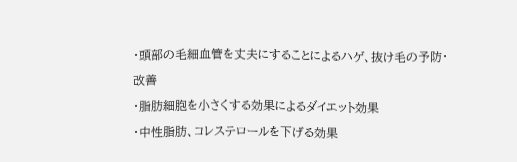・頭部の毛細血管を丈夫にすることによるハゲ、抜け毛の予防・改善
・脂肪細胞を小さくする効果によるダイエット効果
・中性脂肪、コレステロールを下げる効果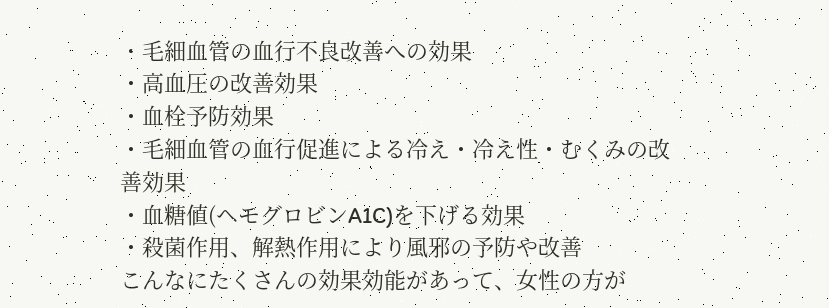・毛細血管の血行不良改善への効果
・高血圧の改善効果
・血栓予防効果
・毛細血管の血行促進による冷え・冷え性・むくみの改善効果
・血糖値(ヘモグロビンA1C)を下げる効果
・殺菌作用、解熱作用により風邪の予防や改善
こんなにたくさんの効果効能があって、女性の方が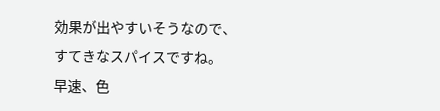効果が出やすいそうなので、
すてきなスパイスですね。
早速、色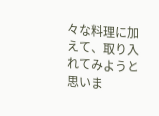々な料理に加えて、取り入れてみようと思いま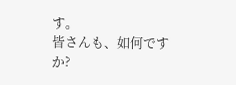す。
皆さんも、如何ですか?